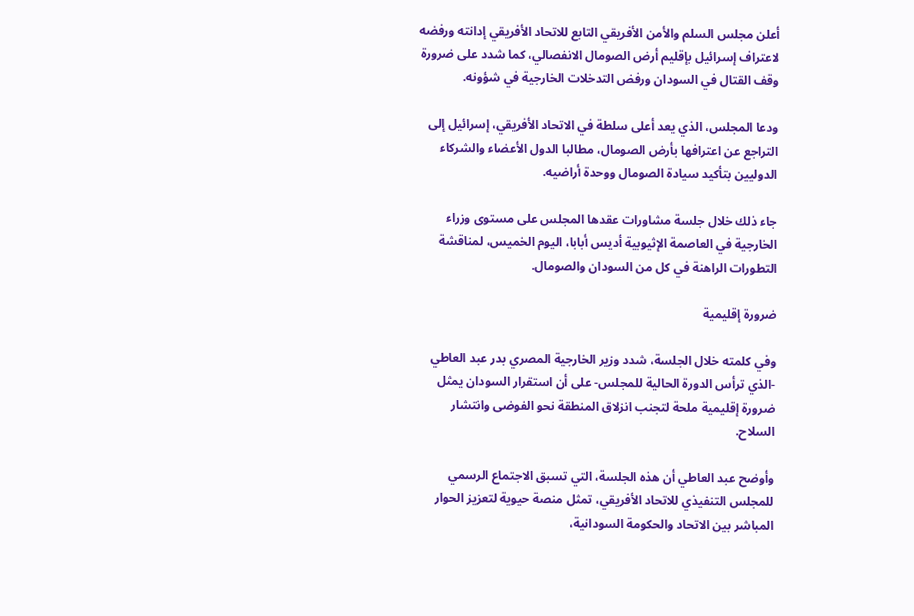أعلن مجلس السلم والأمن الأفريقي التابع للاتحاد الأفريقي إدانته ورفضه لاعتراف إسرائيل بإقليم أرض الصومال الانفصالي، كما شدد على ضرورة وقف القتال في السودان ورفض التدخلات الخارجية في شؤونه.

ودعا المجلس، الذي يعد أعلى سلطة في الاتحاد الأفريقي، إسرائيل إلى التراجع عن اعترافها بأرض الصومال، مطالبا الدول الأعضاء والشركاء الدوليين بتأكيد سيادة الصومال ووحدة أراضيه.

جاء ذلك خلال جلسة مشاورات عقدها المجلس على مستوى وزراء الخارجية في العاصمة الإثيوبية أديس أبابا، اليوم الخميس، لمناقشة التطورات الراهنة في كل من السودان والصومال.

ضرورة إقليمية

وفي كلمته خلال الجلسة، شدد وزير الخارجية المصري بدر عبد العاطي -الذي ترأس الدورة الحالية للمجلس- على أن استقرار السودان يمثل ضرورة إقليمية ملحة لتجنب انزلاق المنطقة نحو الفوضى وانتشار السلاح.

وأوضح عبد العاطي أن هذه الجلسة، التي تسبق الاجتماع الرسمي للمجلس التنفيذي للاتحاد الأفريقي، تمثل منصة حيوية لتعزيز الحوار المباشر بين الاتحاد والحكومة السودانية،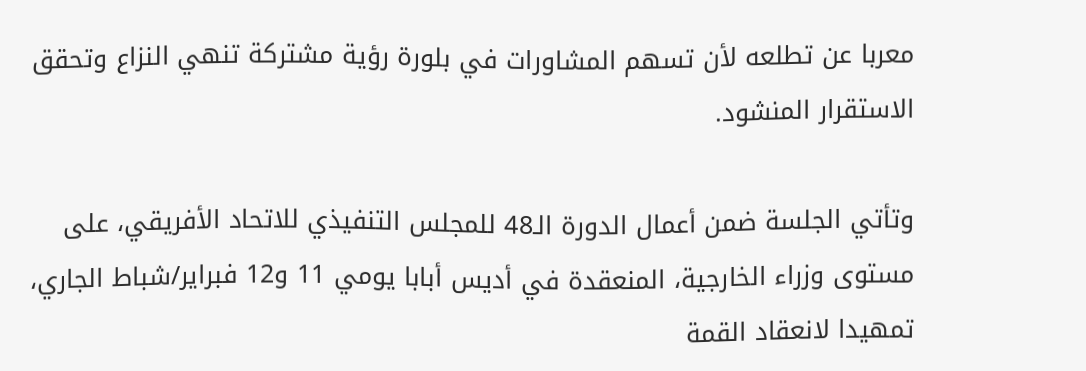معربا عن تطلعه لأن تسهم المشاورات في بلورة رؤية مشتركة تنهي النزاع وتحقق الاستقرار المنشود.

وتأتي الجلسة ضمن أعمال الدورة الـ48 للمجلس التنفيذي للاتحاد الأفريقي، على مستوى وزراء الخارجية، المنعقدة في أديس أبابا يومي 11 و12 فبراير/شباط الجاري، تمهيدا لانعقاد القمة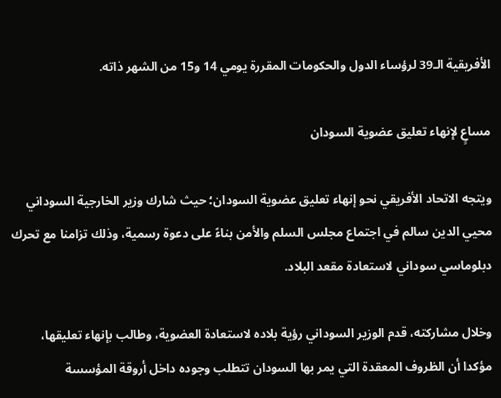الأفريقية الـ39 لرؤساء الدول والحكومات المقررة يومي 14 و15 من الشهر ذاته.

مساعٍ لإنهاء تعليق عضوية السودان

ويتجه الاتحاد الأفريقي نحو إنهاء تعليق عضوية السودان؛ حيث شارك وزير الخارجية السوداني محيي الدين سالم في اجتماع مجلس السلم والأمن بناءً على دعوة رسمية، وذلك تزامنا مع تحرك دبلوماسي سوداني لاستعادة مقعد البلاد.

وخلال مشاركته، قدم الوزير السوداني رؤية بلاده لاستعادة العضوية، وطالب بإنهاء تعليقها، مؤكدا أن الظروف المعقدة التي يمر بها السودان تتطلب وجوده داخل أروقة المؤسسة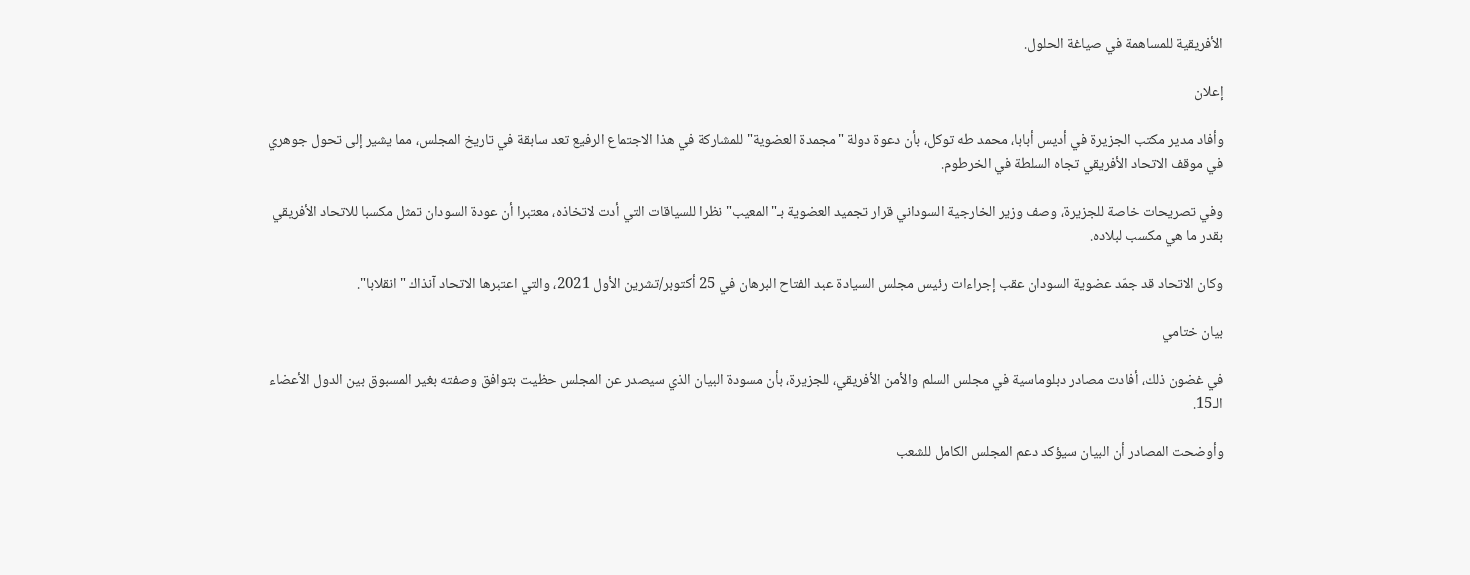الأفريقية للمساهمة في صياغة الحلول.

إعلان

وأفاد مدير مكتب الجزيرة في أديس أبابا، محمد طه توكل، بأن دعوة دولة "مجمدة العضوية" للمشاركة في هذا الاجتماع الرفيع تعد سابقة في تاريخ المجلس، مما يشير إلى تحول جوهري في موقف الاتحاد الأفريقي تجاه السلطة في الخرطوم.

وفي تصريحات خاصة للجزيرة، وصف وزير الخارجية السوداني قرار تجميد العضوية بـ"المعيب" نظرا للسياقات التي أدت لاتخاذه، معتبرا أن عودة السودان تمثل مكسبا للاتحاد الأفريقي بقدر ما هي مكسب لبلاده.

وكان الاتحاد قد جمّد عضوية السودان عقب إجراءات رئيس مجلس السيادة عبد الفتاح البرهان في 25 أكتوبر/تشرين الأول 2021، والتي اعتبرها الاتحاد آنذاك "انقلابا".

بيان ختامي

في غضون ذلك، أفادت مصادر دبلوماسية في مجلس السلم والأمن الأفريقي، للجزيرة، بأن مسودة البيان الذي سيصدر عن المجلس حظيت بتوافق وصفته بغير المسبوق بين الدول الأعضاء الـ15.

وأوضحت المصادر أن البيان سيؤكد دعم المجلس الكامل للشعب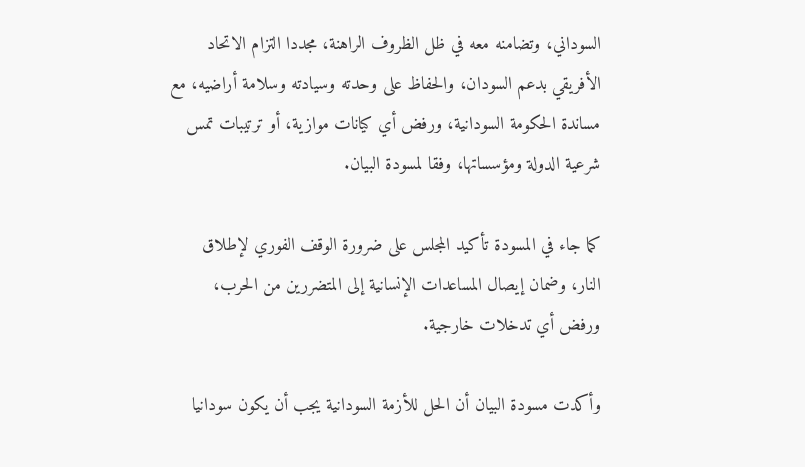السوداني، وتضامنه معه في ظل الظروف الراهنة، مجددا التزام الاتحاد الأفريقي بدعم السودان، والحفاظ على وحدته وسيادته وسلامة أراضيه، مع مساندة الحكومة السودانية، ورفض أي كيانات موازية، أو ترتيبات تمس شرعية الدولة ومؤسساتها، وفقا لمسودة البيان.

كما جاء في المسودة تأكيد المجلس على ضرورة الوقف الفوري لإطلاق النار، وضمان إيصال المساعدات الإنسانية إلى المتضررين من الحرب، ورفض أي تدخلات خارجية.

وأكدت مسودة البيان أن الحل للأزمة السودانية يجب أن يكون سودانيا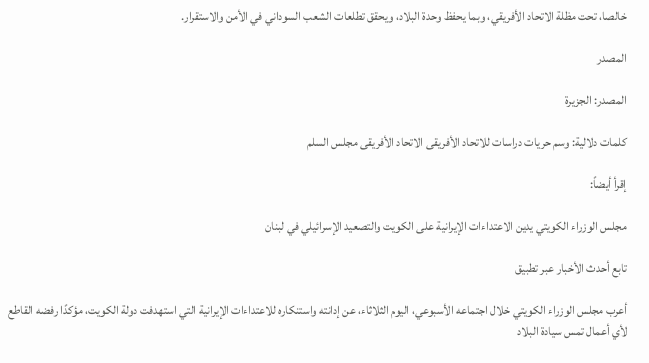خالصا، تحت مظلة الاتحاد الأفريقي، وبما يحفظ وحدة البلاد، ويحقق تطلعات الشعب السوداني في الأمن والاستقرار.

المصدر

المصدر: الجزيرة

كلمات دلالية: وسم حريات دراسات للاتحاد الأفریقی الاتحاد الأفریقی مجلس السلم

إقرأ أيضاً:

مجلس الوزراء الكويتي يدين الاعتداءات الإيرانية على الكويت والتصعيد الإسرائيلي في لبنان

تابع أحدث الأخبار عبر تطبيق

أعرب مجلس الوزراء الكويتي خلال اجتماعه الأسبوعي، اليوم الثلاثاء، عن إدانته واستنكاره للاعتداءات الإيرانية التي استهدفت دولة الكويت، مؤكدًا رفضه القاطع لأي أعمال تمس سيادة البلاد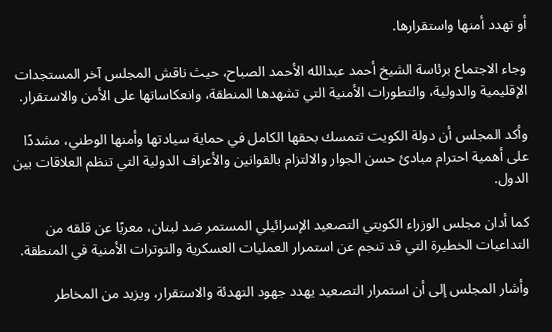أو تهدد أمنها واستقرارها.

وجاء الاجتماع برئاسة الشيخ أحمد عبدالله الأحمد الصباح، حيث ناقش المجلس آخر المستجدات الإقليمية والدولية، والتطورات الأمنية التي تشهدها المنطقة، وانعكاساتها على الأمن والاستقرار.

وأكد المجلس أن دولة الكويت تتمسك بحقها الكامل في حماية سيادتها وأمنها الوطني، مشددًا على أهمية احترام مبادئ حسن الجوار والالتزام بالقوانين والأعراف الدولية التي تنظم العلاقات بين الدول.

كما أدان مجلس الوزراء الكويتي التصعيد الإسرائيلي المستمر ضد لبنان، معربًا عن قلقه من التداعيات الخطيرة التي قد تنجم عن استمرار العمليات العسكرية والتوترات الأمنية في المنطقة.

وأشار المجلس إلى أن استمرار التصعيد يهدد جهود التهدئة والاستقرار، ويزيد من المخاطر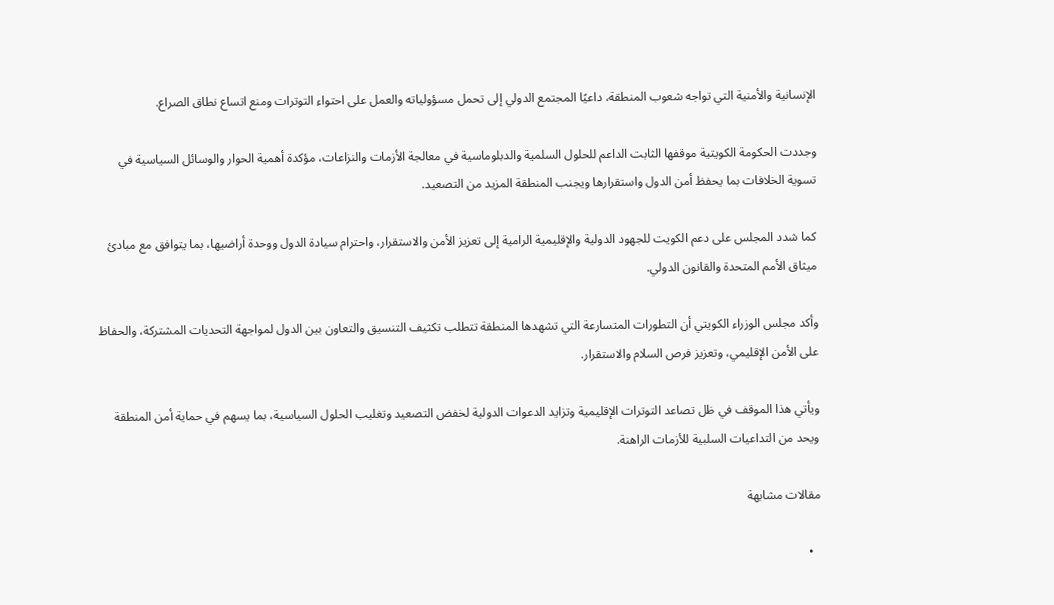الإنسانية والأمنية التي تواجه شعوب المنطقة، داعيًا المجتمع الدولي إلى تحمل مسؤولياته والعمل على احتواء التوترات ومنع اتساع نطاق الصراع.

وجددت الحكومة الكويتية موقفها الثابت الداعم للحلول السلمية والدبلوماسية في معالجة الأزمات والنزاعات، مؤكدة أهمية الحوار والوسائل السياسية في تسوية الخلافات بما يحفظ أمن الدول واستقرارها ويجنب المنطقة المزيد من التصعيد.

كما شدد المجلس على دعم الكويت للجهود الدولية والإقليمية الرامية إلى تعزيز الأمن والاستقرار، واحترام سيادة الدول ووحدة أراضيها، بما يتوافق مع مبادئ ميثاق الأمم المتحدة والقانون الدولي.

وأكد مجلس الوزراء الكويتي أن التطورات المتسارعة التي تشهدها المنطقة تتطلب تكثيف التنسيق والتعاون بين الدول لمواجهة التحديات المشتركة، والحفاظ على الأمن الإقليمي، وتعزيز فرص السلام والاستقرار.

ويأتي هذا الموقف في ظل تصاعد التوترات الإقليمية وتزايد الدعوات الدولية لخفض التصعيد وتغليب الحلول السياسية، بما يسهم في حماية أمن المنطقة ويحد من التداعيات السلبية للأزمات الراهنة.

مقالات مشابهة

  •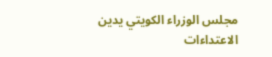مجلس الوزراء الكويتي يدين الاعتداءات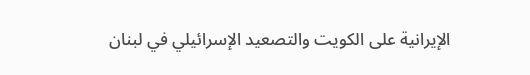الإيرانية على الكويت والتصعيد الإسرائيلي في لبنان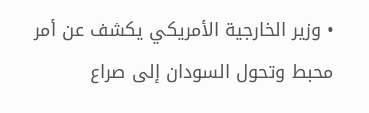• وزير الخارجية الأمريكي يكشف عن أمر محبط وتحول السودان إلى صراع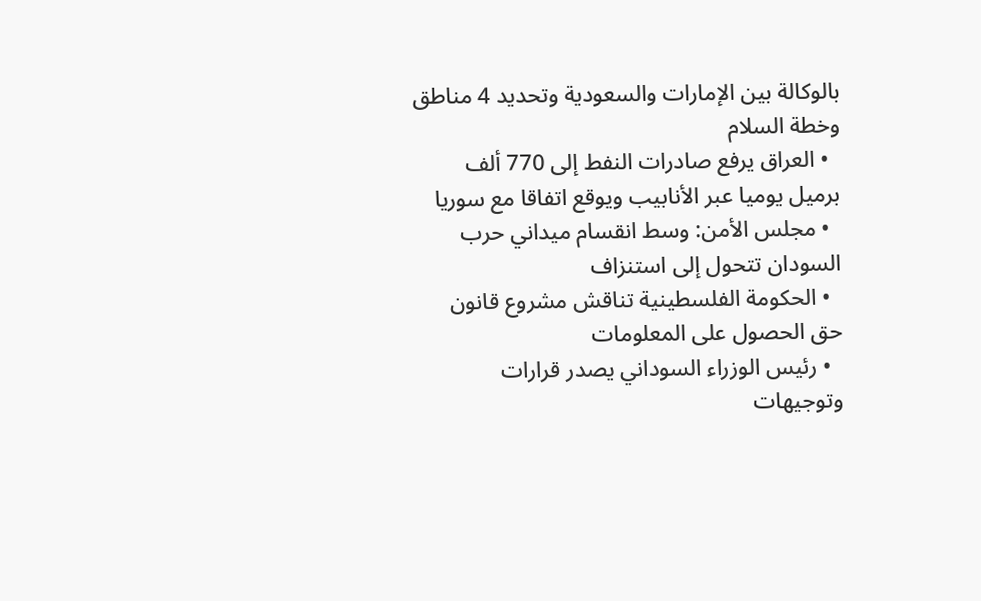بالوكالة بين الإمارات والسعودية وتحديد 4 مناطق وخطة السلام
  • العراق يرفع صادرات النفط إلى 770 ألف برميل يوميا عبر الأنابيب ويوقع اتفاقا مع سوريا
  • مجلس الأمن: وسط انقسام ميداني حرب السودان تتحول إلى استنزاف
  • الحكومة الفلسطينية تناقش مشروع قانون حق الحصول على المعلومات
  • رئيس الوزراء السوداني يصدر قرارات وتوجيهات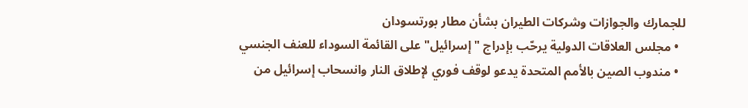للجمارك والجوازات وشركات الطيران بشأن مطار بورتسودان
  • مجلس العلاقات الدولية يرحّب بإدراج "إسرائيل" على القائمة السوداء للعنف الجنسي
  • مندوب الصين بالأمم المتحدة يدعو لوقف فوري لإطلاق النار وانسحاب إسرائيل من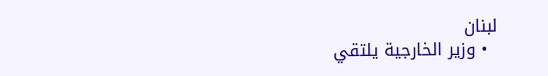لبنان
  • وزير الخارجية يلتقي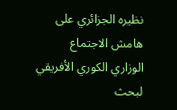نظيره الجزائري على هامش الاجتماع الوزاري الكوري الأفريقي لبحث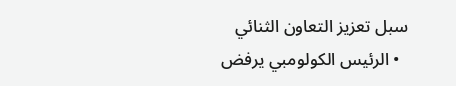سبل تعزيز التعاون الثنائي
  • الرئيس الكولومبي يرفض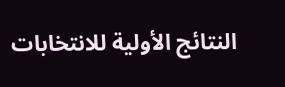النتائج الأولية للانتخابات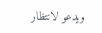ويدعو لانتظار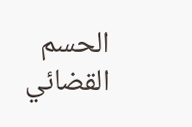الحسم القضائي